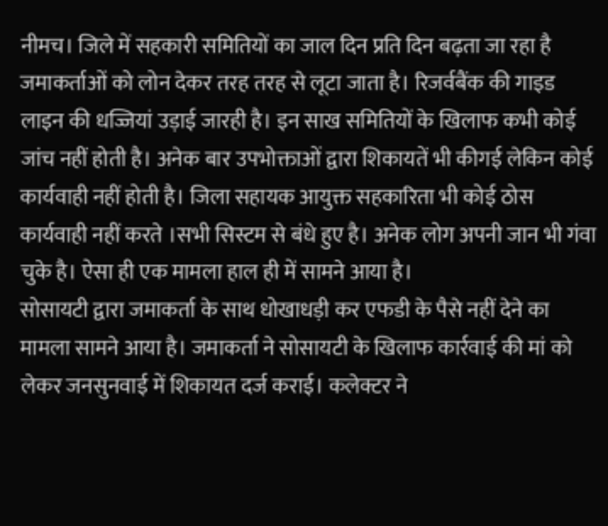नीमच। जिले में सहकारी समितियों का जाल दिन प्रति दिन बढ़ता जा रहा है जमाकर्ताओं को लोन देकर तरह तरह से लूटा जाता है। रिजर्वबैंक की गाइड लाइन की धज्जियां उड़ाई जारही है। इन साख समितियों के खिलाफ कभी कोई जांच नहीं होती है। अनेक बार उपभोक्ताओं द्वारा शिकायतें भी कीगई लेकिन कोई कार्यवाही नहीं होती है। जिला सहायक आयुक्त सहकारिता भी कोई ठोस कार्यवाही नहीं करते ।सभी सिस्टम से बंधे हुए है। अनेक लोग अपनी जान भी गंवा चुके है। ऐसा ही एक मामला हाल ही में सामने आया है।
सोसायटी द्वारा जमाकर्ता के साथ धोखाधड़ी कर एफडी के पैसे नहीं देने का मामला सामने आया है। जमाकर्ता ने सोसायटी के खिलाफ कार्रवाई की मां को लेकर जनसुनवाई में शिकायत दर्ज कराई। कलेक्टर ने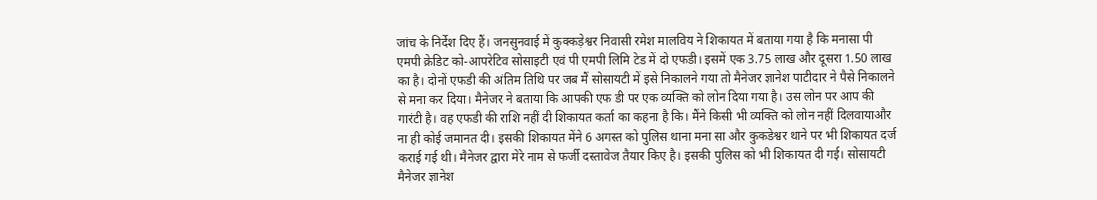जांच के निर्देश दिए हैं। जनसुनवाई में कुक्कड़ेश्वर निवासी रमेश मालविय ने शिकायत में बताया गया है कि मनासा पी एमपी क्रेडिट को-आपरेटिव सोसाइटी एवं पी एमपी लिमि टेड में दो एफडी। इसमें एक 3.75 लाख और दूसरा 1.50 लाख का है। दोनों एफडी की अंतिम तिथि पर जब मैं सोसायटी में इसे निकालने गया तो मैनेजर ज्ञानेश पाटीदार ने पैसे निकालने से मना कर दिया। मैनेजर ने बताया कि आपकी एफ डी पर एक व्यक्ति को लोन दिया गया है। उस लोन पर आप की गारंटी है। वह एफडी की राशि नहीं दी शिकायत कर्ता का कहना है कि। मैंने किसी भी व्यक्ति को लोन नहीं दिलवायाऔर ना ही कोई जमानत दी। इसकी शिकायत मेंने 6 अगस्त को पुलिस थाना मना सा और कुकडेश्वर थाने पर भी शिकायत दर्ज कराई गई थी। मैनेजर द्वारा मेरे नाम से फर्जी दस्तावेज तैयार किए है। इसकी पुलिस को भी शिकायत दी गई। सोसायटी मैनेजर ज्ञानेश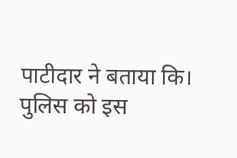पाटीदार ने बताया कि। पुलिस को इस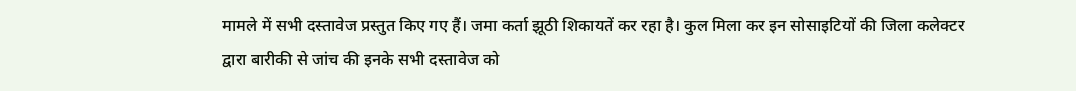मामले में सभी दस्तावेज प्रस्तुत किए गए हैं। जमा कर्ता झूठी शिकायतें कर रहा है। कुल मिला कर इन सोसाइटियों की जिला कलेक्टर द्वारा बारीकी से जांच की इनके सभी दस्तावेज को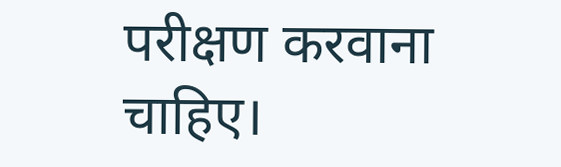परीक्षण करवाना चाहिए।